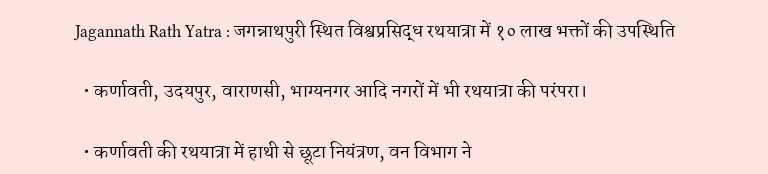Jagannath Rath Yatra : जगन्नाथपुरी स्थित विश्वप्रसिद्ध रथयात्रा में १० लाख भक्तों की उपस्थिति

  • कर्णावती, उदयपुर, वाराणसी, भाग्यनगर आदि नगरों में भी रथयात्रा की परंपरा।

  • कर्णावती की रथयात्रा में हाथी से छूटा नियंत्रण, वन विभाग ने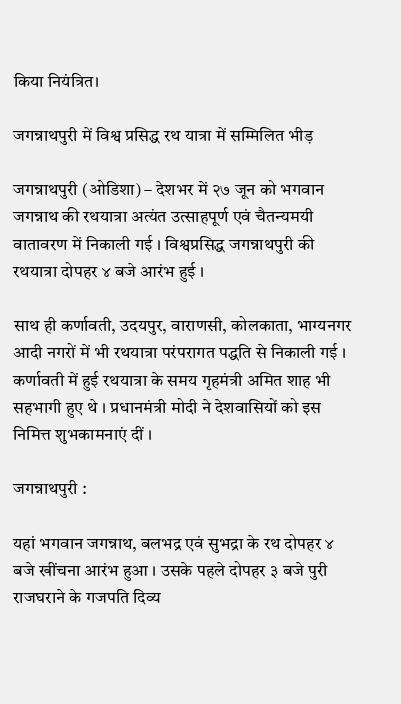किया नियंत्रित।

जगन्नाथपुरी में विश्व प्रसिद्ध रथ यात्रा में सम्मिलित भीड़

जगन्नाथपुरी (ओडिशा) – देशभर में २७ जून को भगवान जगन्नाथ की रथयात्रा अत्यंत उत्साहपूर्ण एवं चैतन्यमयी वातावरण में निकाली गई । विश्वप्रसिद्ध जगन्नाथपुरी की रथयात्रा दोपहर ४ बजे आरंभ हुई ।

साथ ही कर्णावती, उदयपुर, वाराणसी, कोलकाता, भाग्यनगर आदी नगरों में भी रथयात्रा परंपरागत पद्धति से निकाली गई । कर्णावती में हुई रथयात्रा के समय गृहमंत्री अमित शाह भी सहभागी हुए थे । प्रधानमंत्री मोदी ने देशवासियों को इस निमित्त शुभकामनाएं दीं ।

जगन्नाथपुरी :

यहां भगवान जगन्नाथ, बलभद्र एवं सुभद्रा के रथ दोपहर ४ बजे खींचना आरंभ हुआ । उसके पहले दोपहर ३ बजे पुरी राजघराने के गजपति दिव्य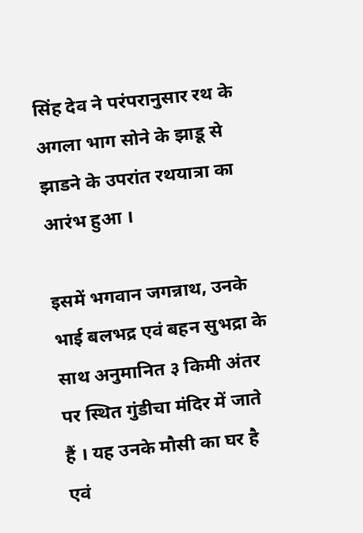सिंह देव ने परंपरानुसार रथ के अगला भाग सोने के झाडू से झाडने के उपरांत रथयात्रा का आरंभ हुआ ।

इसमें भगवान जगन्नाथ, उनके भाई बलभद्र एवं बहन सुभद्रा के साथ अनुमानित ३ किमी अंतर पर स्थित गुंडीचा मंदिर में जाते हैं । यह उनके मौसी का घर है एवं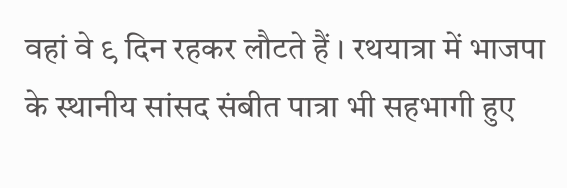वहां वे ९ दिन रहकर लौटते हैं । रथयात्रा में भाजपा के स्थानीय सांसद संबीत पात्रा भी सहभागी हुए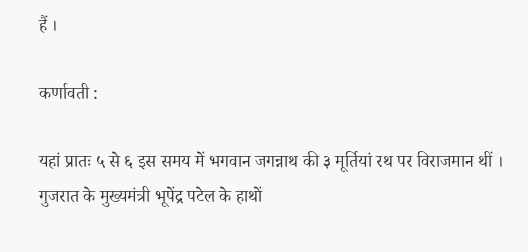हैं ।

कर्णावती :

यहां प्रातः ५ से ६ इस समय में भगवान जगन्नाथ की ३ मूर्तियां रथ पर विराजमान थीं । गुजरात के मुख्यमंत्री भूपेंद्र पटेल के हाथों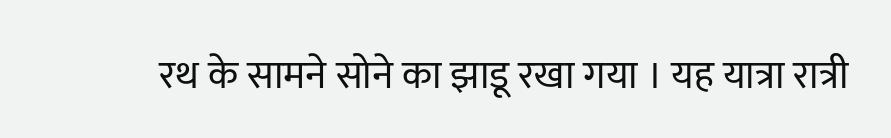रथ के सामने सोने का झाडू रखा गया । यह यात्रा रात्री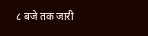८ बजे तक जारी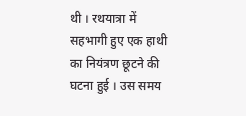थी । रथयात्रा में सहभागी हुए एक हाथी का नियंत्रण छूटने की घटना हुई । उस समय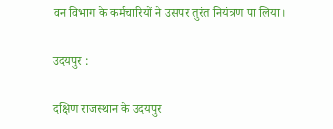वन विभाग के कर्मचारियों ने उसपर तुरंत नियंत्रण पा लिया।

उदयपुर :

दक्षिण राजस्थान के उदयपुर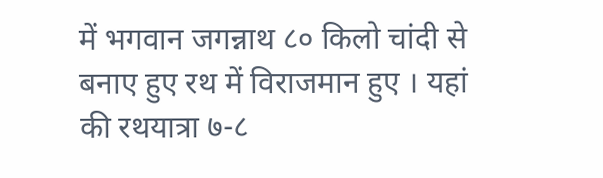में भगवान जगन्नाथ ८० किलो चांदी से बनाए हुए रथ में विराजमान हुए । यहां की रथयात्रा ७-८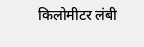किलोमीटर लंबी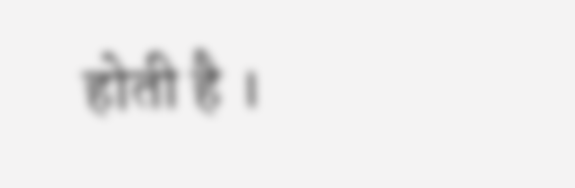होती है ।